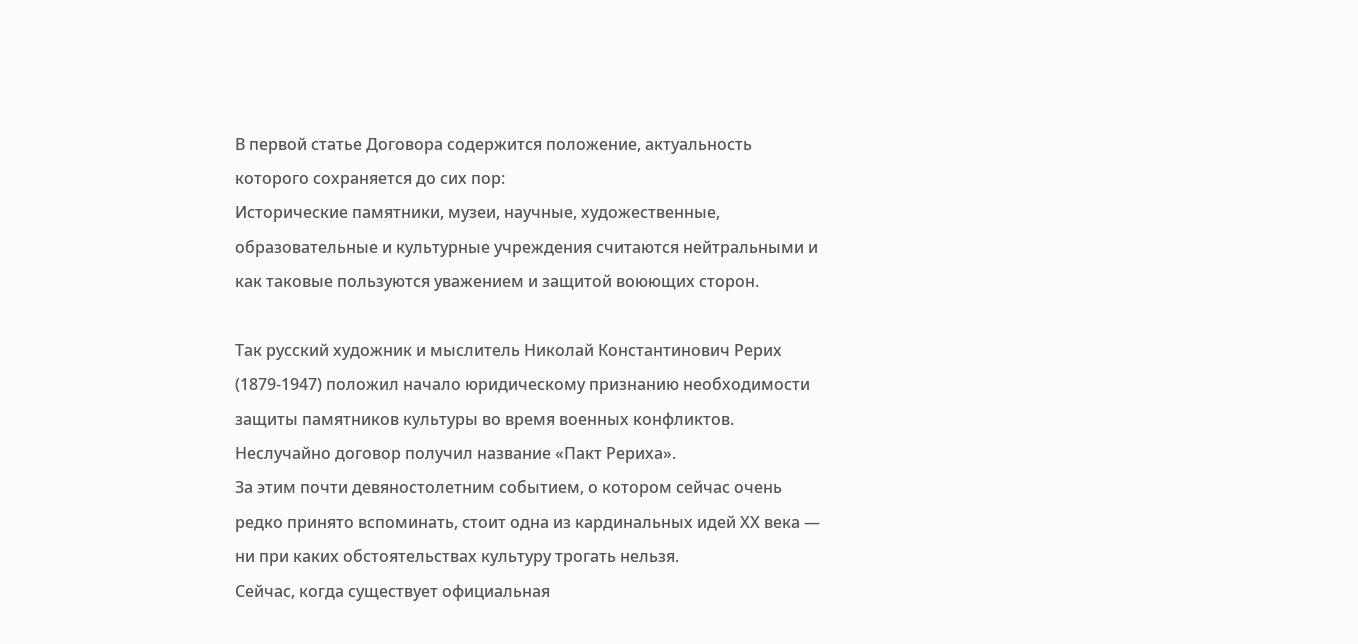В первой статье Договора содержится положение, актуальность которого сохраняется до сих пор:
Исторические памятники, музеи, научные, художественные, образовательные и культурные учреждения считаются нейтральными и как таковые пользуются уважением и защитой воюющих сторон.

Так русский художник и мыслитель Николай Константинович Рерих (1879-1947) положил начало юридическому признанию необходимости защиты памятников культуры во время военных конфликтов. Неслучайно договор получил название «Пакт Рериха».
За этим почти девяностолетним событием, о котором сейчас очень редко принято вспоминать, стоит одна из кардинальных идей ХХ века — ни при каких обстоятельствах культуру трогать нельзя.
Сейчас, когда существует официальная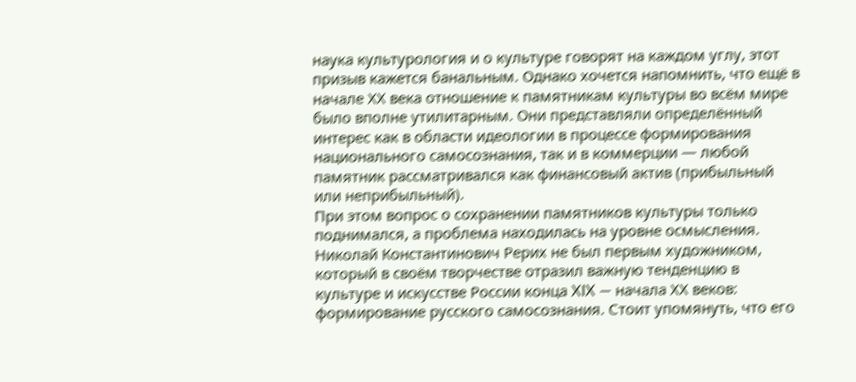наука культурология и о культуре говорят на каждом углу, этот призыв кажется банальным. Однако хочется напомнить, что ещё в начале ХХ века отношение к памятникам культуры во всём мире было вполне утилитарным. Они представляли определённый интерес как в области идеологии в процессе формирования национального самосознания, так и в коммерции — любой памятник рассматривался как финансовый актив (прибыльный или неприбыльный).
При этом вопрос о сохранении памятников культуры только поднимался, а проблема находилась на уровне осмысления. Николай Константинович Рерих не был первым художником, который в своём творчестве отразил важную тенденцию в культуре и искусстве России конца XIX — начала ХХ веков: формирование русского самосознания. Стоит упомянуть, что его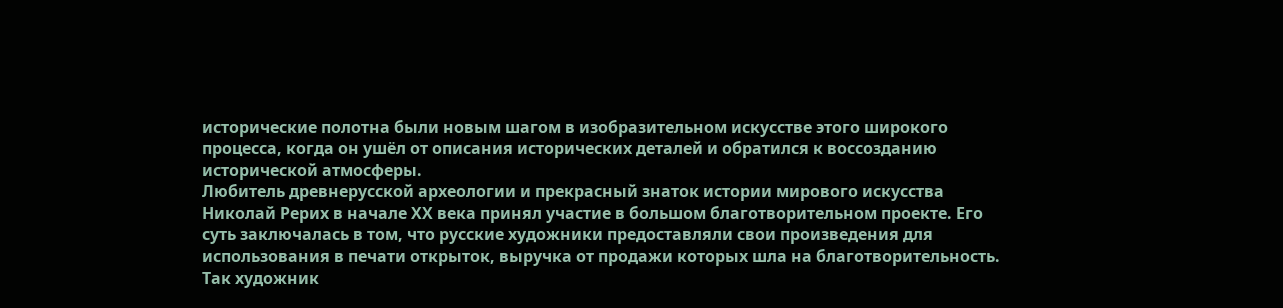исторические полотна были новым шагом в изобразительном искусстве этого широкого процесса, когда он ушёл от описания исторических деталей и обратился к воссозданию исторической атмосферы.
Любитель древнерусской археологии и прекрасный знаток истории мирового искусства Николай Рерих в начале ХХ века принял участие в большом благотворительном проекте. Его суть заключалась в том, что русские художники предоставляли свои произведения для использования в печати открыток, выручка от продажи которых шла на благотворительность. Так художник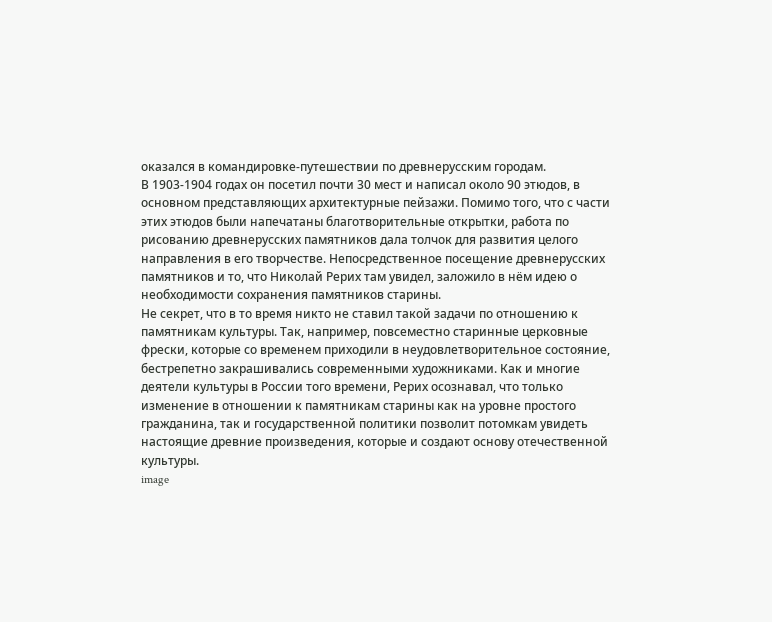оказался в командировке-путешествии по древнерусским городам.
В 1903-1904 годах он посетил почти 30 мест и написал около 90 этюдов, в основном представляющих архитектурные пейзажи. Помимо того, что с части этих этюдов были напечатаны благотворительные открытки, работа по рисованию древнерусских памятников дала толчок для развития целого направления в его творчестве. Непосредственное посещение древнерусских памятников и то, что Николай Рерих там увидел, заложило в нём идею о необходимости сохранения памятников старины.
Не секрет, что в то время никто не ставил такой задачи по отношению к памятникам культуры. Так, например, повсеместно старинные церковные фрески, которые со временем приходили в неудовлетворительное состояние, бестрепетно закрашивались современными художниками. Как и многие деятели культуры в России того времени, Рерих осознавал, что только изменение в отношении к памятникам старины как на уровне простого гражданина, так и государственной политики позволит потомкам увидеть настоящие древние произведения, которые и создают основу отечественной культуры.
image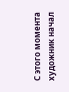С этого момента художник начал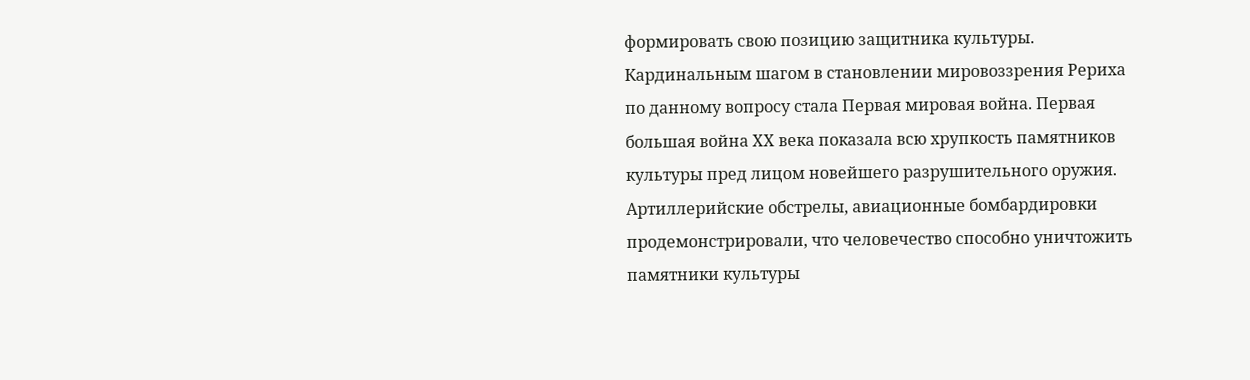формировать свою позицию защитника культуры. Кардинальным шагом в становлении мировоззрения Рериха по данному вопросу стала Первая мировая война. Первая большая война ХХ века показала всю хрупкость памятников культуры пред лицом новейшего разрушительного оружия. Артиллерийские обстрелы, авиационные бомбардировки продемонстрировали, что человечество способно уничтожить памятники культуры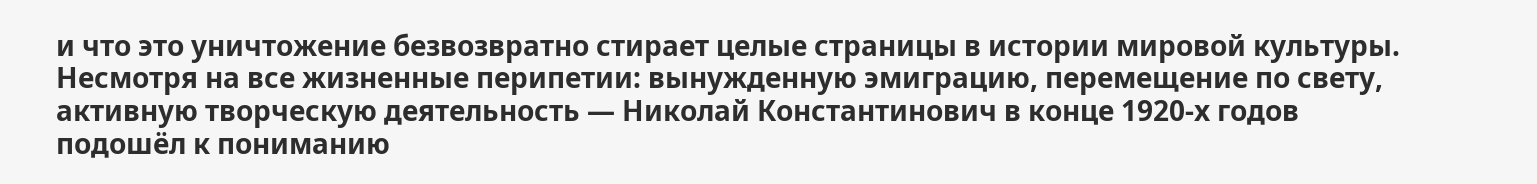и что это уничтожение безвозвратно стирает целые страницы в истории мировой культуры.
Несмотря на все жизненные перипетии: вынужденную эмиграцию, перемещение по свету, активную творческую деятельность — Николай Константинович в конце 1920-х годов подошёл к пониманию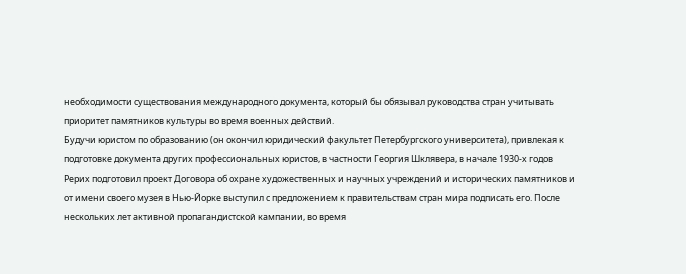необходимости существования международного документа, который бы обязывал руководства стран учитывать приоритет памятников культуры во время военных действий.
Будучи юристом по образованию (он окончил юридический факультет Петербургского университета), привлекая к подготовке документа других профессиональных юристов, в частности Георгия Шклявера, в начале 1930-х годов Рерих подготовил проект Договора об охране художественных и научных учреждений и исторических памятников и от имени своего музея в Нью-Йорке выступил с предложением к правительствам стран мира подписать его. После нескольких лет активной пропагандистской кампании, во время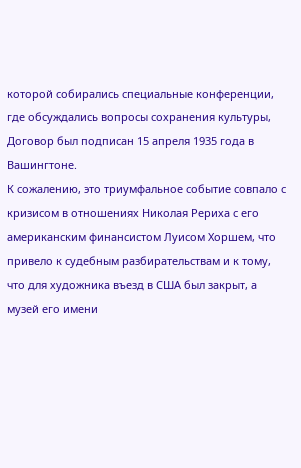которой собирались специальные конференции, где обсуждались вопросы сохранения культуры, Договор был подписан 15 апреля 1935 года в Вашингтоне.
К сожалению, это триумфальное событие совпало с кризисом в отношениях Николая Рериха с его американским финансистом Луисом Хоршем, что привело к судебным разбирательствам и к тому, что для художника въезд в США был закрыт, а музей его имени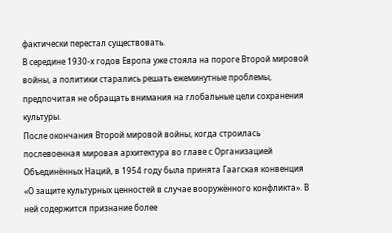фактически перестал существовать.
В середине 1930-х годов Европа уже стояла на пороге Второй мировой войны, а политики старались решать ежеминутные проблемы, предпочитая не обращать внимания на глобальные цели сохранения культуры.
После окончания Второй мировой войны, когда строилась послевоенная мировая архитектура во главе с Организацией Объединённых Наций, в 1954 году была принята Гаагская конвенция «О защите культурных ценностей в случае вооружённого конфликта». В ней содержится признание более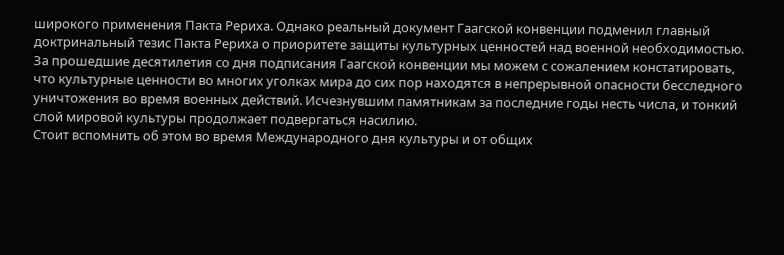широкого применения Пакта Рериха. Однако реальный документ Гаагской конвенции подменил главный доктринальный тезис Пакта Рериха о приоритете защиты культурных ценностей над военной необходимостью.
За прошедшие десятилетия со дня подписания Гаагской конвенции мы можем с сожалением констатировать, что культурные ценности во многих уголках мира до сих пор находятся в непрерывной опасности бесследного уничтожения во время военных действий. Исчезнувшим памятникам за последние годы несть числа, и тонкий слой мировой культуры продолжает подвергаться насилию.
Стоит вспомнить об этом во время Международного дня культуры и от общих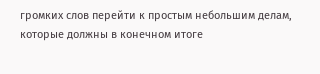громких слов перейти к простым небольшим делам, которые должны в конечном итоге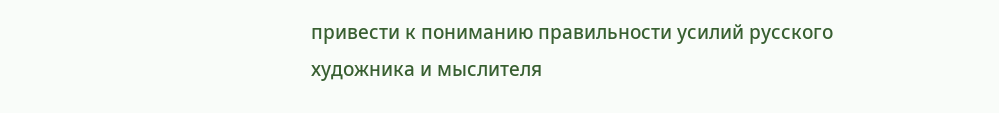привести к пониманию правильности усилий русского художника и мыслителя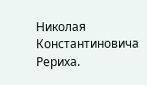Николая Константиновича Рериха.